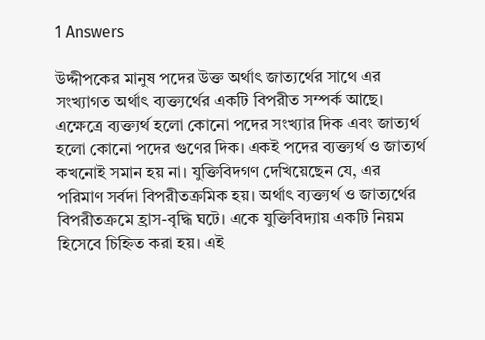1 Answers

উদ্দীপকের মানুষ পদের উক্ত অর্থাৎ জাত্যর্থের সাথে এর সংখ্যাগত অর্থাৎ ব্যক্ত্যর্থের একটি বিপরীত সম্পর্ক আছে। এক্ষেত্রে ব্যক্ত্যর্থ হলো কোনো পদের সংখ্যার দিক এবং জাত্যর্থ হলো কোনো পদের গুণের দিক। একই পদের ব্যক্ত্যর্থ ও জাত্যর্থ কখনোই সমান হয় না। যুক্তিবিদগণ দেখিয়েছেন যে, এর পরিমাণ সর্বদা বিপরীতক্রমিক হয়। অর্থাৎ ব্যক্ত্যর্থ ও জাত্যর্থের বিপরীতক্রমে হ্রাস-বৃদ্ধি ঘটে। একে যুক্তিবিদ্যায় একটি নিয়ম হিসেবে চিহ্নিত করা হয়। এই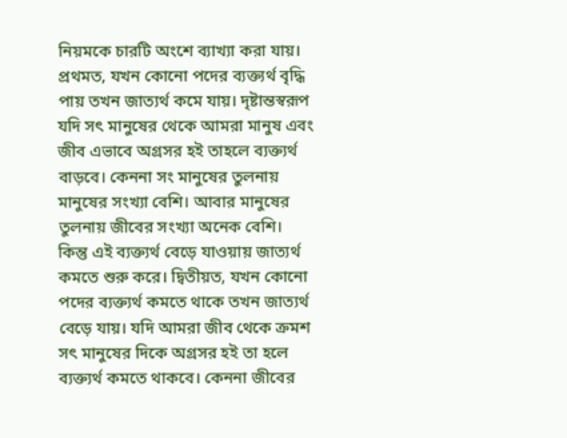নিয়মকে চারটি অংশে ব্যাখ্যা করা যায়। প্রথমত, যখন কোনো পদের ব্যক্ত্যর্থ বৃদ্ধি পায় তখন জাত্যর্থ কমে যায়। দৃষ্টান্তস্বরূপ যদি সৎ মানুষের থেকে আমরা মানুষ এবং জীব এভাবে অগ্রসর হই তাহলে ব্যক্ত্যর্থ বাড়বে। কেননা সং মানুষের তুলনায় মানুষের সংখ্যা বেশি। আবার মানুষের তুলনায় জীবের সংখ্যা অনেক বেশি। কিন্তু এই ব্যক্ত্যর্থ বেড়ে যাওয়ায় জাত্যর্থ কমতে শুরু করে। দ্বিতীয়ত, যখন কোনো পদের ব্যক্ত্যর্থ কমতে থাকে তখন জাত্যর্থ বেড়ে যায়। যদি আমরা জীব থেকে ক্রমশ সৎ মানুষের দিকে অগ্রসর হই তা হলে ব্যক্ত্যর্থ কমতে থাকবে। কেননা জীবের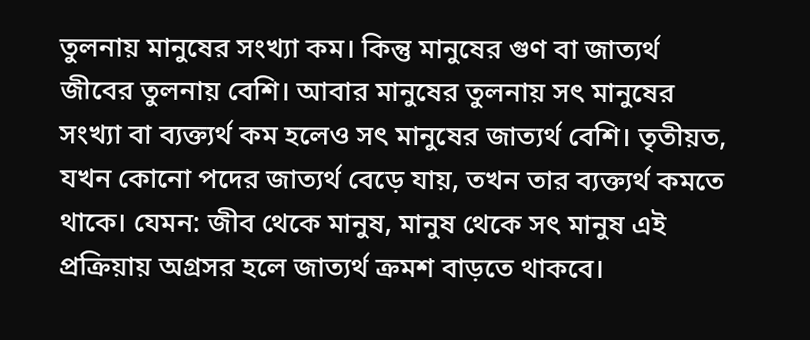তুলনায় মানুষের সংখ্যা কম। কিন্তু মানুষের গুণ বা জাত্যর্থ জীবের তুলনায় বেশি। আবার মানুষের তুলনায় সৎ মানুষের সংখ্যা বা ব্যক্ত্যর্থ কম হলেও সৎ মানুষের জাত্যর্থ বেশি। তৃতীয়ত, যখন কোনো পদের জাত্যর্থ বেড়ে যায়, তখন তার ব্যক্ত্যর্থ কমতে থাকে। যেমন: জীব থেকে মানুষ, মানুষ থেকে সৎ মানুষ এই প্রক্রিয়ায় অগ্রসর হলে জাত্যর্থ ক্রমশ বাড়তে থাকবে।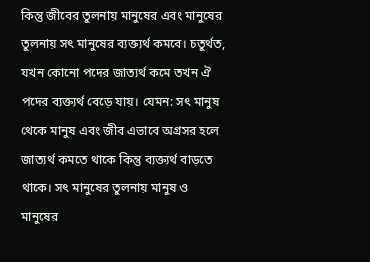কিন্তু জীবের তুলনায় মানুষের এবং মানুষের তুলনায় সৎ মানুষের ব্যক্ত্যর্থ কমবে। চতুর্থত, যখন কোনো পদের জাত্যর্থ কমে তখন ঐ পদের ব্যক্ত্যর্থ বেড়ে যায়। যেমন: সৎ মানুষ থেকে মানুষ এবং জীব এভাবে অগ্রসর হলে জাত্যর্থ কমতে থাকে কিন্তু ব্যক্ত্যর্থ বাড়তে থাকে। সৎ মানুষের তুলনায় মানুষ ও মানুষের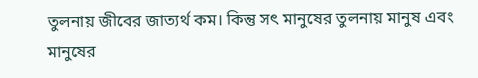তুলনায় জীবের জাত্যর্থ কম। কিন্তু সৎ মানুষের তুলনায় মানুষ এবং মানুষের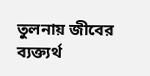তুলনায় জীবের ব্যক্ত্যর্থ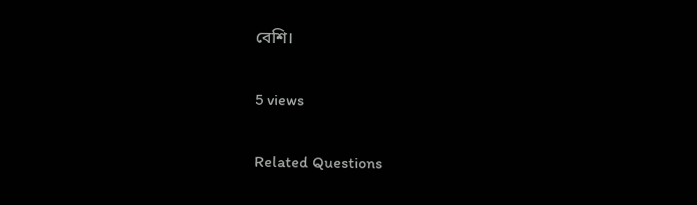বেশি।

5 views

Related Questions